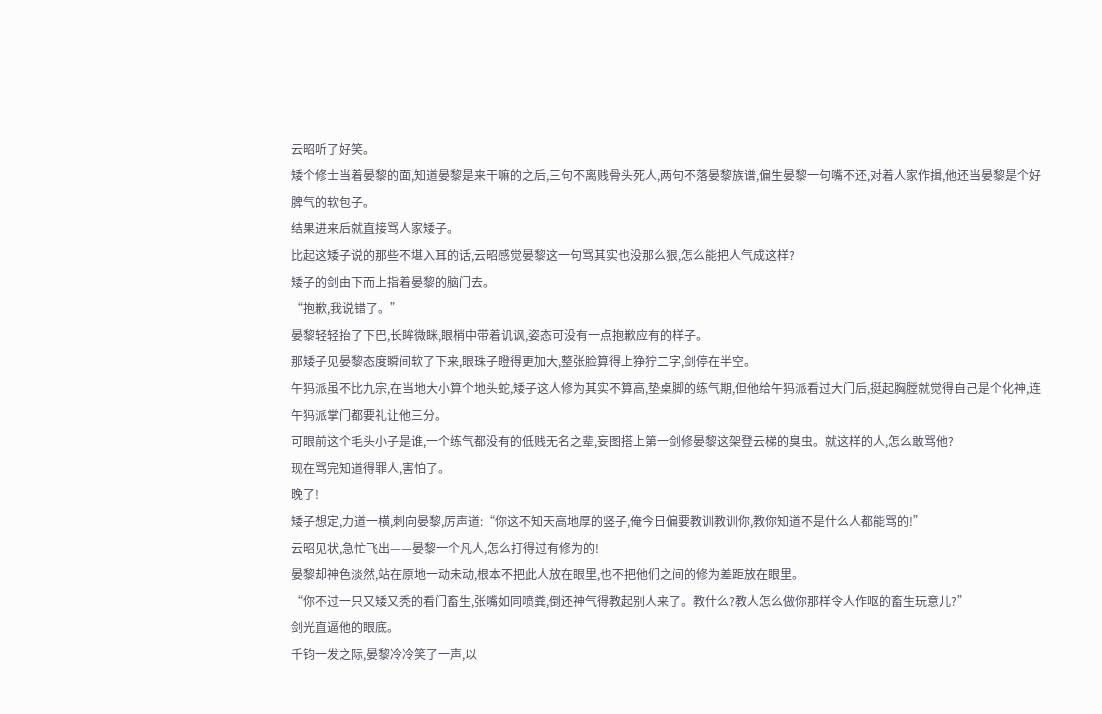云昭听了好笑。
矮个修士当着晏黎的面,知道晏黎是来干嘛的之后,三句不离贱骨头死人,两句不落晏黎族谱,偏生晏黎一句嘴不还,对着人家作揖,他还当晏黎是个好脾气的软包子。
结果进来后就直接骂人家矮子。
比起这矮子说的那些不堪入耳的话,云昭感觉晏黎这一句骂其实也没那么狠,怎么能把人气成这样?
矮子的剑由下而上指着晏黎的脑门去。
“抱歉,我说错了。”
晏黎轻轻抬了下巴,长眸微眯,眼梢中带着讥讽,姿态可没有一点抱歉应有的样子。
那矮子见晏黎态度瞬间软了下来,眼珠子瞪得更加大,整张脸算得上狰狞二字,剑停在半空。
午犸派虽不比九宗,在当地大小算个地头蛇,矮子这人修为其实不算高,垫桌脚的练气期,但他给午犸派看过大门后,挺起胸膛就觉得自己是个化神,连午犸派掌门都要礼让他三分。
可眼前这个毛头小子是谁,一个练气都没有的低贱无名之辈,妄图搭上第一剑修晏黎这架登云梯的臭虫。就这样的人,怎么敢骂他?
现在骂完知道得罪人,害怕了。
晚了!
矮子想定,力道一横,刺向晏黎,厉声道:“你这不知天高地厚的竖子,俺今日偏要教训教训你,教你知道不是什么人都能骂的!”
云昭见状,急忙飞出——晏黎一个凡人,怎么打得过有修为的!
晏黎却神色淡然,站在原地一动未动,根本不把此人放在眼里,也不把他们之间的修为差距放在眼里。
“你不过一只又矮又秃的看门畜生,张嘴如同喷粪,倒还神气得教起别人来了。教什么?教人怎么做你那样令人作呕的畜生玩意儿?”
剑光直逼他的眼底。
千钧一发之际,晏黎冷冷笑了一声,以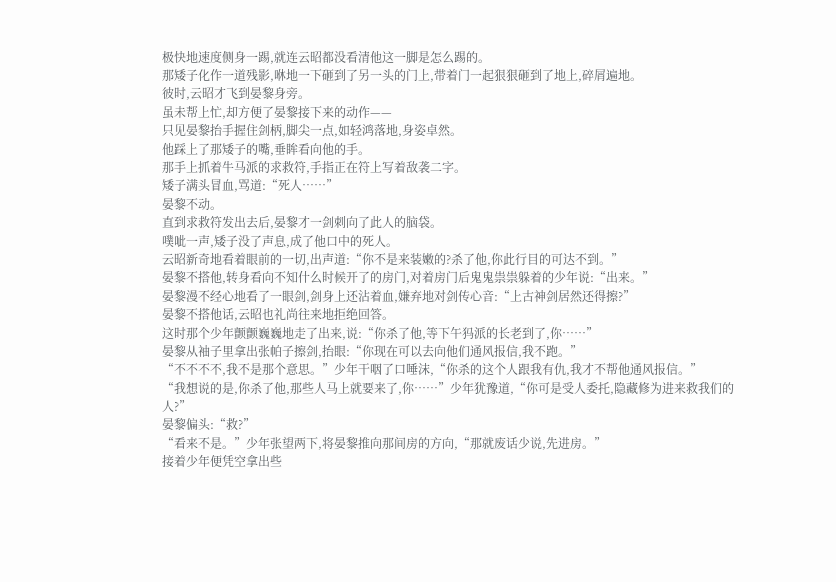极快地速度侧身一踢,就连云昭都没看清他这一脚是怎么踢的。
那矮子化作一道残影,咻地一下砸到了另一头的门上,带着门一起狠狠砸到了地上,碎屑遍地。
彼时,云昭才飞到晏黎身旁。
虽未帮上忙,却方便了晏黎接下来的动作——
只见晏黎抬手握住剑柄,脚尖一点,如轻鸿落地,身姿卓然。
他踩上了那矮子的嘴,垂眸看向他的手。
那手上抓着牛马派的求救符,手指正在符上写着敌袭二字。
矮子满头冒血,骂道:“死人……”
晏黎不动。
直到求救符发出去后,晏黎才一剑刺向了此人的脑袋。
噗呲一声,矮子没了声息,成了他口中的死人。
云昭新奇地看着眼前的一切,出声道:“你不是来装嫩的?杀了他,你此行目的可达不到。”
晏黎不搭他,转身看向不知什么时候开了的房门,对着房门后鬼鬼祟祟躲着的少年说:“出来。”
晏黎漫不经心地看了一眼剑,剑身上还沾着血,嫌弃地对剑传心音:“上古神剑居然还得擦?”
晏黎不搭他话,云昭也礼尚往来地拒绝回答。
这时那个少年颤颤巍巍地走了出来,说:“你杀了他,等下午犸派的长老到了,你……”
晏黎从袖子里拿出张帕子擦剑,抬眼:“你现在可以去向他们通风报信,我不跑。”
“不不不不,我不是那个意思。”少年干咽了口唾沫,“你杀的这个人跟我有仇,我才不帮他通风报信。”
“我想说的是,你杀了他,那些人马上就要来了,你……”少年犹豫道,“你可是受人委托,隐藏修为进来救我们的人?”
晏黎偏头:“救?”
“看来不是。”少年张望两下,将晏黎推向那间房的方向,“那就废话少说,先进房。”
接着少年便凭空拿出些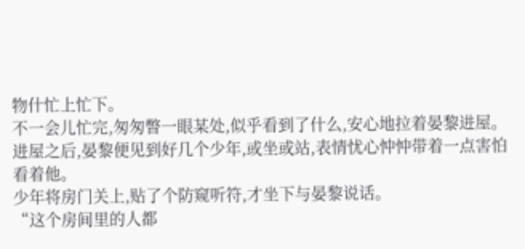物什忙上忙下。
不一会儿忙完,匆匆瞥一眼某处,似乎看到了什么,安心地拉着晏黎进屋。
进屋之后,晏黎便见到好几个少年,或坐或站,表情忧心忡忡带着一点害怕看着他。
少年将房门关上,贴了个防窥听符,才坐下与晏黎说话。
“这个房间里的人都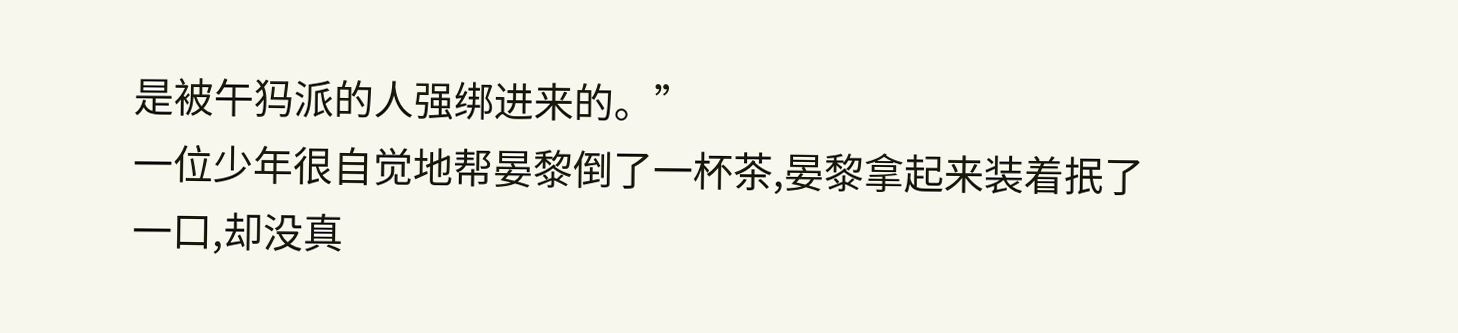是被午犸派的人强绑进来的。”
一位少年很自觉地帮晏黎倒了一杯茶,晏黎拿起来装着抿了一口,却没真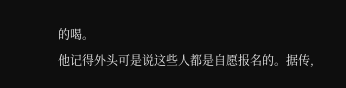的喝。
他记得外头可是说这些人都是自愿报名的。据传,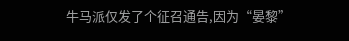牛马派仅发了个征召通告,因为“晏黎”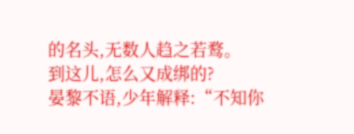的名头,无数人趋之若鹜。
到这儿,怎么又成绑的?
晏黎不语,少年解释:“不知你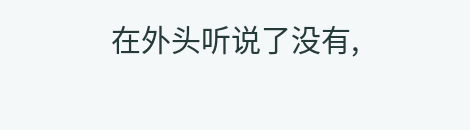在外头听说了没有,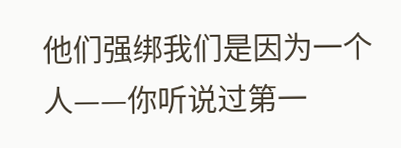他们强绑我们是因为一个人——你听说过第一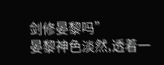剑修晏黎吗”
晏黎神色淡然,透着一